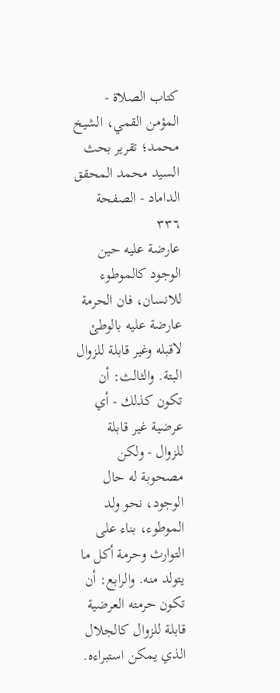كتاب الصلاة - المؤمن القمي، الشيخ محمد؛ تقرير بحث السيد محمد المحقق الداماد - الصفحة ٣٣٦
عارضة عليه حين الوجود كالموطوء للانسان، فان الحرمة عارضة عليه بالوطئ لاقبله وغير قابلة للزوال البتة. والثالث: أن تكون كذلك - أي عرضية غير قابلة للزوال - ولكن مصحوبة له حال الوجود، نحو ولد الموطوء، بناء على التوارث وحرمة أكل ما يتولد منه. والرابع: أن تكون حرمته العرضية قابلة للزوال كالجلال الذي يمكن استبراءه.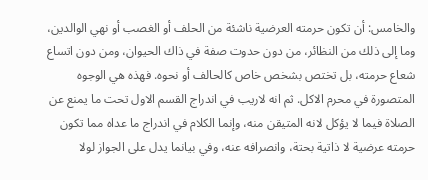والخامس: أن تكون حرمته العرضية ناشئة من الحلف أو الغصب أو نهي الوالدين، وما إلى ذلك من النظائر، من دون حدوت صفة في ذاك الحيوان، ومن دون اتساع شعاع حرمته، بل تختص بشخص خاص كالحالف أو نحوه. فهذه هي الوجوه المتصورة في محرم الاكل. ثم انه لاريب في اندراج القسم الاول تحت ما يمنع عن الصلاة فيما لا يؤكل لانه المتيقن منه، وإنما الكلام في اندراج ما عداه مما تكون حرمته عرضية لا ذاتية بحتة، وانصرافه عنه، وفي بيانما يدل على الجواز لولا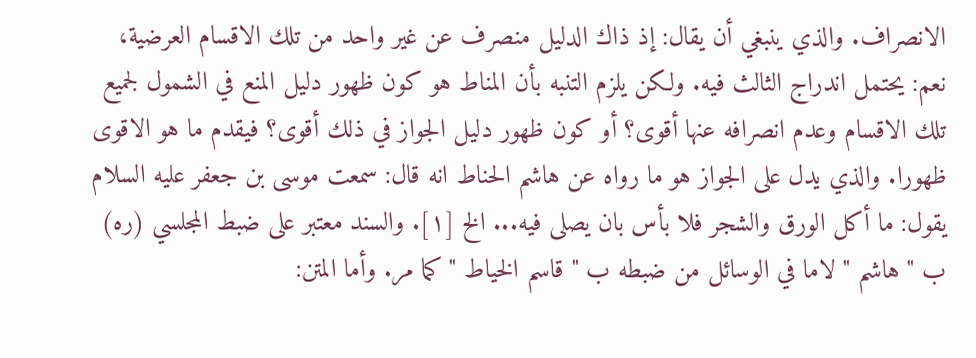الانصراف. والذي ينبغي أن يقال: إذ ذاك الدليل منصرف عن غير واحد من تلك الاقسام العرضية، نعم: يحتمل اندراج الثالث فيه. ولكن يلزم التنبه بأن المناط هو كون ظهور دليل المنع في الشمول لجميع تلك الاقسام وعدم انصرافه عنها أقوى؟ أو كون ظهور دليل الجواز في ذلك أقوى؟ فيقدم ما هو الاقوى ظهورا. والذي يدل على الجواز هو ما رواه عن هاشم الحناط انه قال: سمعت موسى بن جعفر عليه السلام يقول: ما أكل الورق والشجر فلا بأس بان يصلى فيه... الخ [١]. والسند معتبر على ضبط المجلسي (ره) ب " هاشم " لاما في الوسائل من ضبطه ب " قاسم الخياط " كما مر. وأما المتن: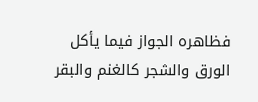فظاهره الجواز فيما يأكل الورق والشجر كالغنم والبقر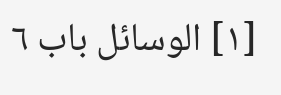[١] الوسائل باب ٦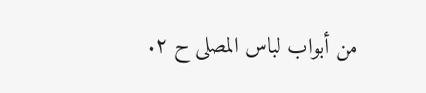من أبواب لباس المصلى ح ٢.